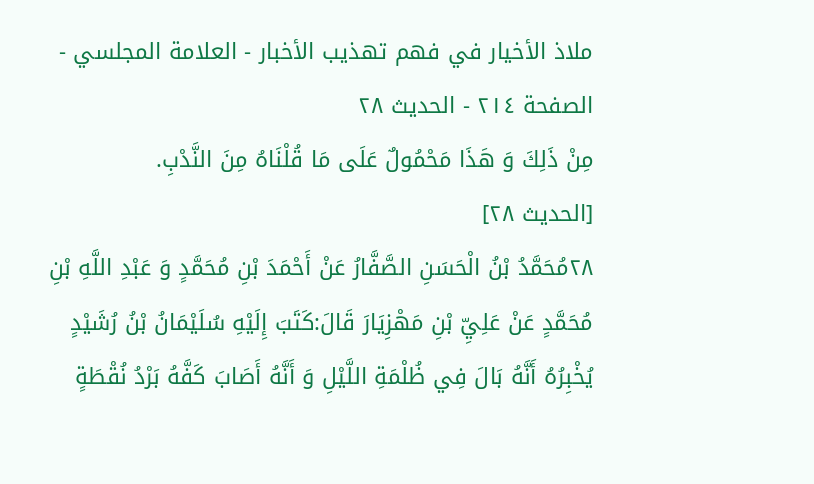ملاذ الأخيار في فهم تهذيب الأخبار - العلامة المجلسي - الصفحة ٢١٤ - الحديث ٢٨
مِنْ ذَلِكَ وَ هَذَا مَحْمُولٌ عَلَى مَا قُلْنَاهُ مِنَ النَّدْبِ.
[الحديث ٢٨]
٢٨مُحَمَّدُ بْنُ الْحَسَنِ الصَّفَّارُ عَنْ أَحْمَدَ بْنِ مُحَمَّدٍ وَ عَبْدِ اللَّهِ بْنِ مُحَمَّدٍ عَنْ عَلِيِّ بْنِ مَهْزِيَارَ قَالَ:كَتَبَ إِلَيْهِ سُلَيْمَانُ بْنُ رُشَيْدٍ يُخْبِرُهُ أَنَّهُ بَالَ فِي ظُلْمَةِ اللَّيْلِ وَ أَنَّهُ أَصَابَ كَفَّهُ بَرْدُ نُقْطَةٍ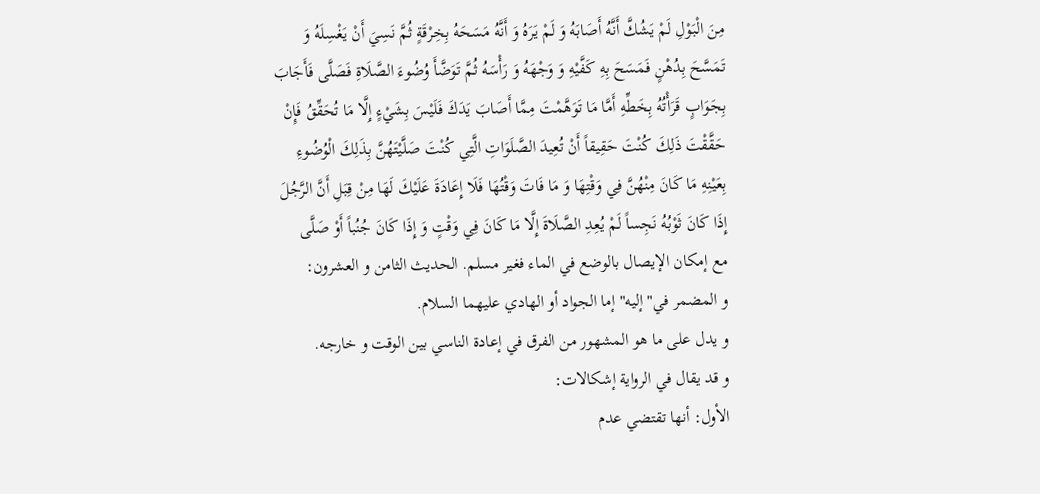مِنَ الْبَوْلِ لَمْ يَشُكَّ أَنَّهُ أَصَابَهُ وَ لَمْ يَرَهُ وَ أَنَّهُ مَسَحَهُ بِخِرْقَةٍ ثُمَّ نَسِيَ أَنْ يَغْسِلَهُ وَ تَمَسَّحَ بِدُهْنٍ فَمَسَحَ بِهِ كَفَّيْهِ وَ وَجْهَهُ وَ رَأْسَهُ ثُمَّ تَوَضَّأَ وُضُوءَ الصَّلَاةِ فَصَلَّى فَأَجَابَ بِجَوَابٍ قَرَأْتُهُ بِخَطِّهِ أَمَّا مَا تَوَهَّمْتَ مِمَّا أَصَابَ يَدَكَ فَلَيْسَ بِشَيْءٍ إِلَّا مَا تُحَقِّقُ فَإِنْ حَقَّقْتَ ذَلِكَ كُنْتَ حَقِيقاً أَنْ تُعِيدَ الصَّلَوَاتِ الَّتِي كُنْتَ صَلَّيْتَهُنَّ بِذَلِكَ الْوُضُوءِ بِعَيْنِهِ مَا كَانَ مِنْهُنَّ فِي وَقْتِهَا وَ مَا فَاتَ وَقْتُهَا فَلَا إِعَادَةَ عَلَيْكَ لَهَا مِنْ قِبَلِ أَنَّ الرَّجُلَ إِذَا كَانَ ثَوْبُهُ نَجِساً لَمْ يُعِدِ الصَّلَاةَ إِلَّا مَا كَانَ فِي وَقْتٍ وَ إِذَا كَانَ جُنُباً أَوْ صَلَّى
مع إمكان الإيصال بالوضع في الماء فغير مسلم. الحديث الثامن و العشرون:
و المضمر في" إليه" إما الجواد أو الهادي عليهما السلام.
و يدل على ما هو المشهور من الفرق في إعادة الناسي بين الوقت و خارجه.
و قد يقال في الرواية إشكالات:
الأول: أنها تقتضي عدم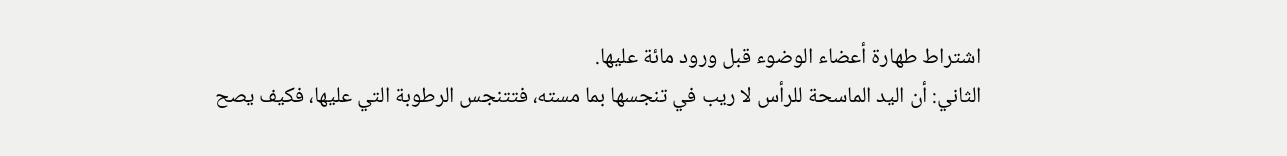اشتراط طهارة أعضاء الوضوء قبل ورود مائة عليها.
الثاني: أن اليد الماسحة للرأس لا ريب في تنجسها بما مسته، فتتنجس الرطوبة التي عليها، فكيف يصح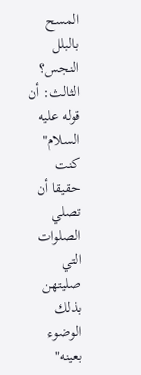المسح بالبلل النجس؟
الثالث: أن قوله عليه السلام" كنت حقيقا أن تصلي الصلوات التي صليتهن بذلك الوضوء بعينه"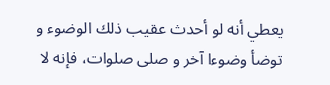يعطي أنه لو أحدث عقيب ذلك الوضوء و توضأ وضوءا آخر و صلى صلوات، فإنه لا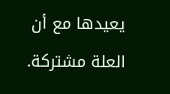يعيدها مع أن العلة مشتركة.